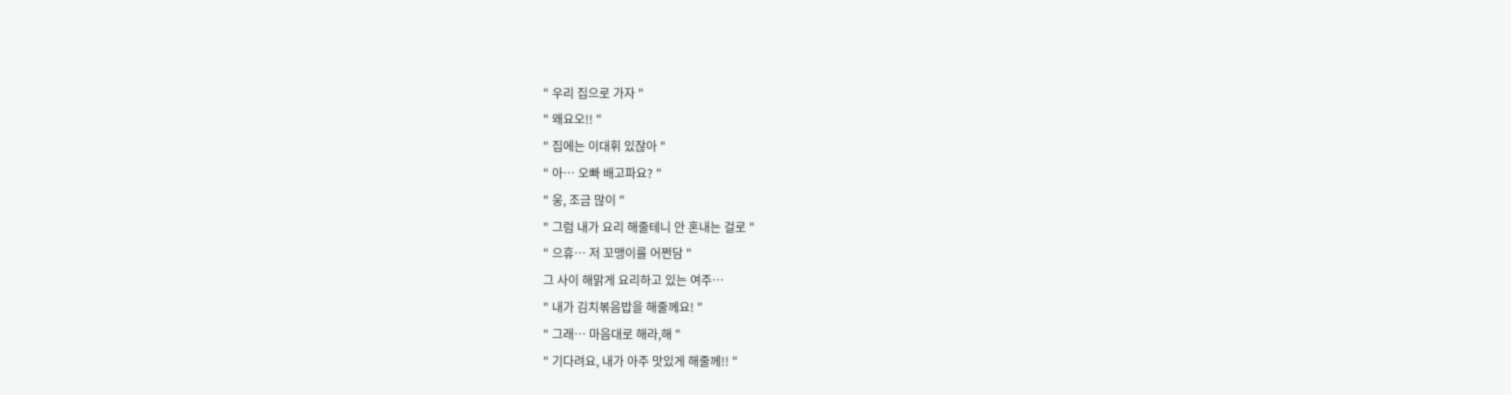" 우리 집으로 가자 "
" 왜요오!! "
" 집에는 이대휘 있잖아 "
" 아… 오빠 배고파요? "
" 웅, 조금 많이 "
" 그럼 내가 요리 해줄테니 안 혼내는 걸로 "
" 으휴… 저 꼬맹이를 어쩐담 "
그 사이 해맑게 요리하고 있는 여주…
" 내가 김치볶음밥을 해줄께요! "
" 그래… 마음대로 해라,해 "
" 기다려요, 내가 아주 맛있게 해줄께!! "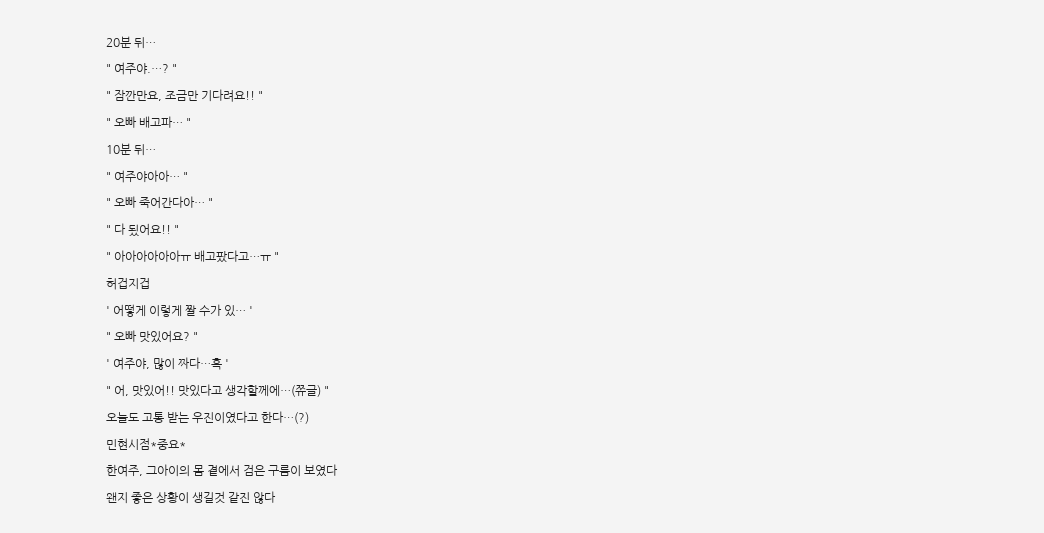20분 뒤…
" 여주야.…? "
" 잠깐만요, 조금만 기다려요!! "
" 오빠 배고파… "
10분 뒤…
" 여주야아아… "
" 오빠 죽어간다아… "
" 다 됬어요!! "
" 아아아아아아ㅠ 배고팠다고…ㅠ "
허겁지겁
' 어떻게 이렇게 짤 수가 있… '
" 오빠 맛있어요? "
' 여주야, 많이 짜다…흑 '
" 어, 맛있어!! 맛있다고 생각할께에…(쮸글) "
오늘도 고통 받는 우진이였다고 한다…(?)
민현시점*중요*
한여주, 그아이의 몸 곁에서 검은 구름이 보였다
왠지 좋은 상황이 생길것 같진 않다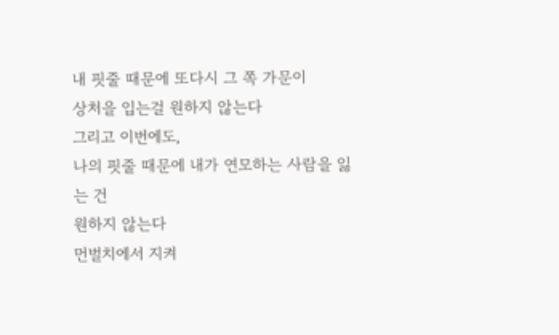내 핏줄 때문에 또다시 그 쪽 가문이
상처을 입는걸 원하지 않는다
그리고 이번에도,
나의 핏줄 때문에 내가 연모하는 사람을 잃는 건
원하지 않는다
먼벌치에서 지켜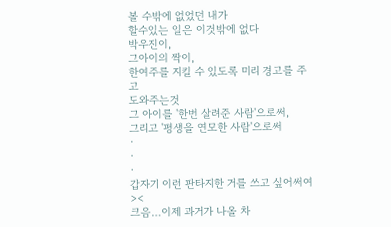볼 수밖에 없었던 내가
할수있는 일은 이것밖에 없다
박우진이,
그아이의 짝이,
한여주를 지킬 수 있도록 미리 경고를 주고
도와주는것
그 아이를 '한번 살려준 사람'으로써,
그리고 '평생을 연모한 사람'으로써
·
·
·
갑자기 이런 판타지한 거를 쓰고 싶어써여><
크음…이제 과거가 나올 차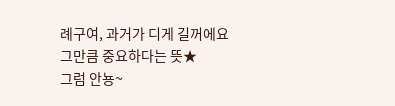례구여, 과거가 디게 길꺼에요
그만큼 중요하다는 뜻★
그럼 안뇽~